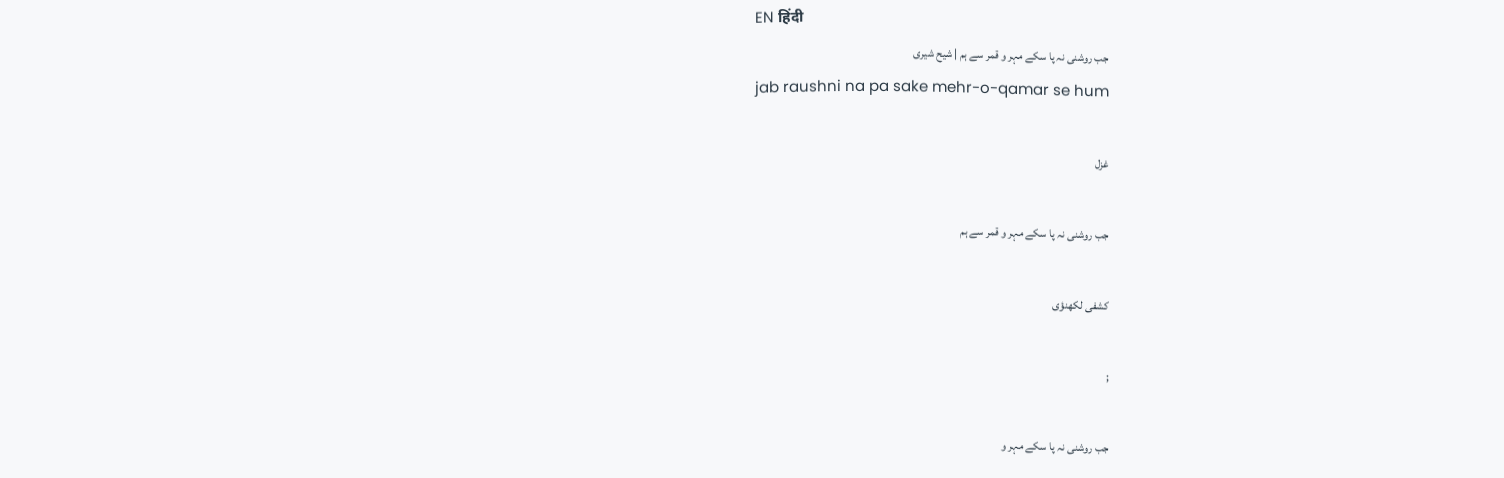EN हिंदी
جب روشنی نہ پا سکے مہر و قمر سے ہم | شیح شیری
jab raushni na pa sake mehr-o-qamar se hum

غزل

جب روشنی نہ پا سکے مہر و قمر سے ہم

کشفی لکھنؤی

;

جب روشنی نہ پا سکے مہر و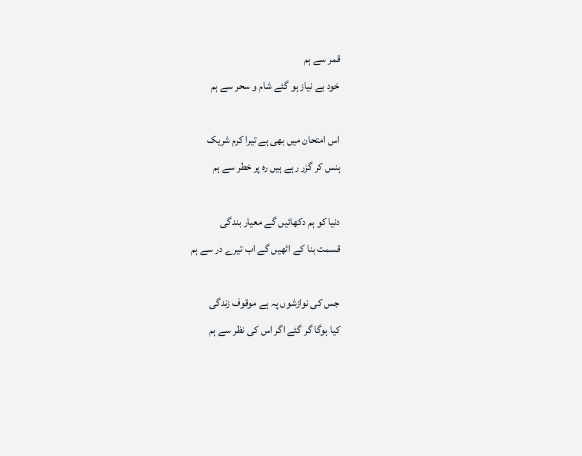قمر سے ہم
خود بے نیاز ہو گئے شام و سحر سے ہم

اس امتحان میں بھی ہے تیرا کرم شریک
ہنس کر گزر رہے ہیں رہ پر خطر سے ہم

دنیا کو ہم دکھائیں گے معیار بندگی
قسمت بنا کے اٹھیں گے اب تیرے در سے ہم

جس کی نوازشوں پہ ہے موقوف زندگی
کیا ہوگا گر گئے اگر اس کی نظر سے ہم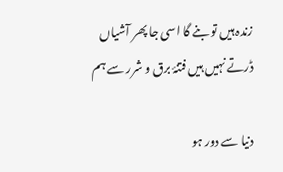زندہ ہیں تو بنے گا اسی جا پھر آشیاں
ڈرتے نہیں ہیں فتنۂ برق و شرر سے ہم

دنیا سے دور ہو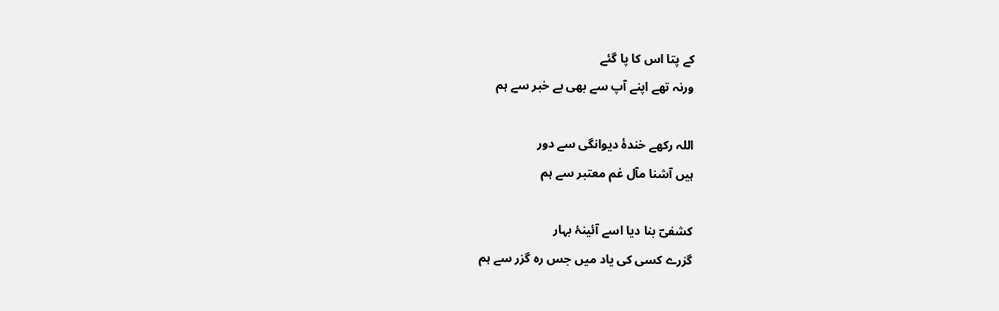کے پتا اس کا پا گئے
ورنہ تھے اپنے آپ سے بھی بے خبر سے ہم

اللہ رکھے خندۂ دیوانگی سے دور
ہیں آشنا مآل غم معتبر سے ہم

کشفیؔ بنا دیا اسے آئینۂ بہار
گزرے کسی کی یاد میں جس رہ گزر سے ہم